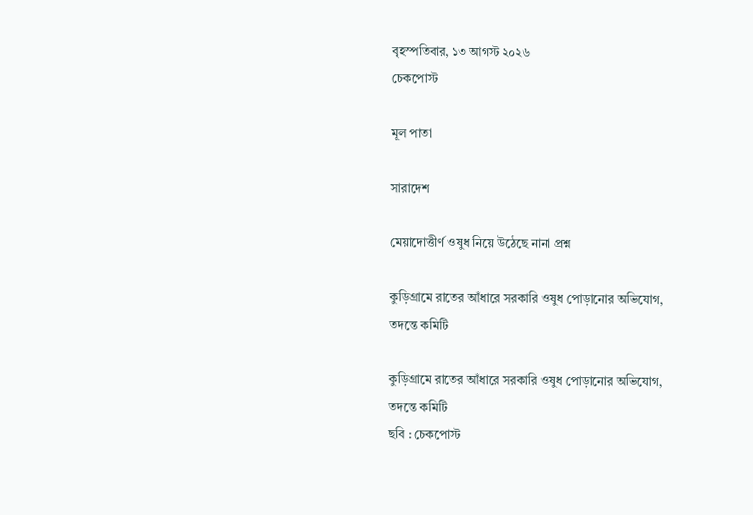বৃহস্পতিবার, ১৩ আগস্ট ২০২৬
চেকপোস্ট

মূল পাতা

সারাদেশ

মেয়াদোত্তীর্ণ ওষুধ নিয়ে উঠেছে নানা প্রশ্ন

কুড়িগ্রামে রাতের আঁধারে সরকারি ওষুধ পোড়ানোর অভিযোগ, তদন্তে কমিটি

কুড়িগ্রামে রাতের আঁধারে সরকারি ওষুধ পোড়ানোর অভিযোগ, তদন্তে কমিটি
ছবি : চেকপোস্ট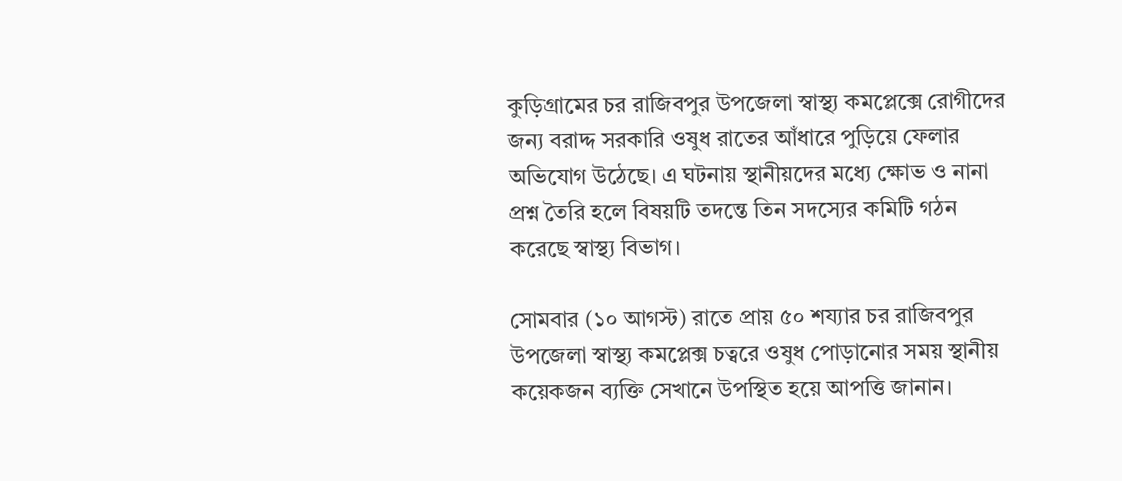কুড়িগ্রামের চর রাজিবপুর উপজেলা স্বাস্থ্য কমপ্লেক্সে রোগীদের জন্য বরাদ্দ সরকারি ওষুধ রাতের আঁধারে পুড়িয়ে ফেলার অভিযোগ উঠেছে। এ ঘটনায় স্থানীয়দের মধ্যে ক্ষোভ ও নানা প্রশ্ন তৈরি হলে বিষয়টি তদন্তে তিন সদস্যের কমিটি গঠন করেছে স্বাস্থ্য বিভাগ।

সোমবার (১০ আগস্ট) রাতে প্রায় ৫০ শয্যার চর রাজিবপুর উপজেলা স্বাস্থ্য কমপ্লেক্স চত্বরে ওষুধ পোড়ানোর সময় স্থানীয় কয়েকজন ব্যক্তি সেখানে উপস্থিত হয়ে আপত্তি জানান।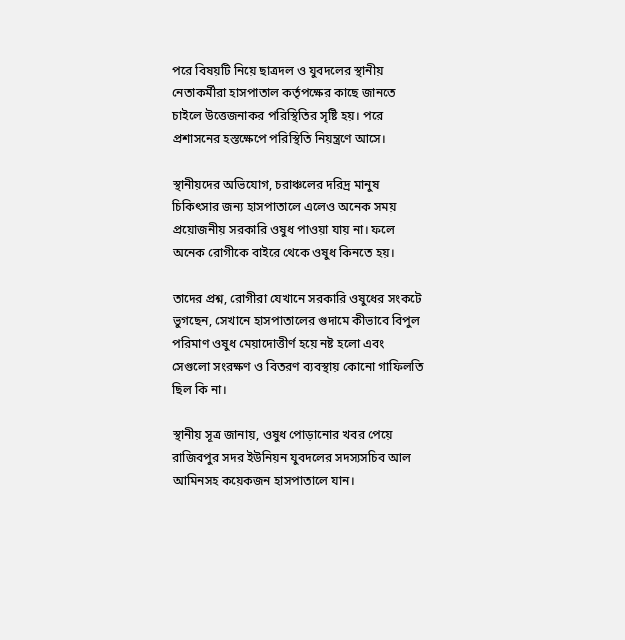পরে বিষয়টি নিয়ে ছাত্রদল ও যুবদলের স্থানীয় নেতাকর্মীরা হাসপাতাল কর্তৃপক্ষের কাছে জানতে চাইলে উত্তেজনাকর পরিস্থিতির সৃষ্টি হয়। পরে প্রশাসনের হস্তক্ষেপে পরিস্থিতি নিয়ন্ত্রণে আসে।

স্থানীয়দের অভিযোগ, চরাঞ্চলের দরিদ্র মানুষ চিকিৎসার জন্য হাসপাতালে এলেও অনেক সময় প্রয়োজনীয় সরকারি ওষুধ পাওয়া যায় না। ফলে অনেক রোগীকে বাইরে থেকে ওষুধ কিনতে হয়।

তাদের প্রশ্ন, রোগীরা যেখানে সরকারি ওষুধের সংকটে ভুগছেন, সেখানে হাসপাতালের গুদামে কীভাবে বিপুল পরিমাণ ওষুধ মেয়াদোত্তীর্ণ হয়ে নষ্ট হলো এবং সেগুলো সংরক্ষণ ও বিতরণ ব্যবস্থায় কোনো গাফিলতি ছিল কি না।

স্থানীয় সূত্র জানায়, ওষুধ পোড়ানোর খবর পেয়ে রাজিবপুর সদর ইউনিয়ন যুবদলের সদস্যসচিব আল আমিনসহ কয়েকজন হাসপাতালে যান।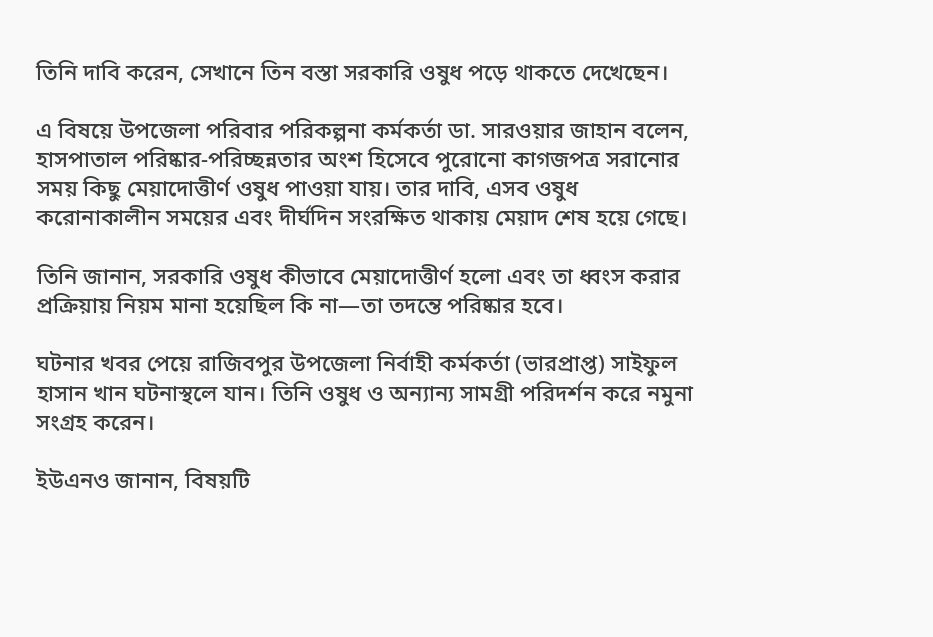তিনি দাবি করেন, সেখানে তিন বস্তা সরকারি ওষুধ পড়ে থাকতে দেখেছেন।

এ বিষয়ে উপজেলা পরিবার পরিকল্পনা কর্মকর্তা ডা. সারওয়ার জাহান বলেন, হাসপাতাল পরিষ্কার-পরিচ্ছন্নতার অংশ হিসেবে পুরোনো কাগজপত্র সরানোর সময় কিছু মেয়াদোত্তীর্ণ ওষুধ পাওয়া যায়। তার দাবি, এসব ওষুধ করোনাকালীন সময়ের এবং দীর্ঘদিন সংরক্ষিত থাকায় মেয়াদ শেষ হয়ে গেছে।

তিনি জানান, সরকারি ওষুধ কীভাবে মেয়াদোত্তীর্ণ হলো এবং তা ধ্বংস করার প্রক্রিয়ায় নিয়ম মানা হয়েছিল কি না—তা তদন্তে পরিষ্কার হবে।

ঘটনার খবর পেয়ে রাজিবপুর উপজেলা নির্বাহী কর্মকর্তা (ভারপ্রাপ্ত) সাইফুল হাসান খান ঘটনাস্থলে যান। তিনি ওষুধ ও অন্যান্য সামগ্রী পরিদর্শন করে নমুনা সংগ্রহ করেন।

ইউএনও জানান, বিষয়টি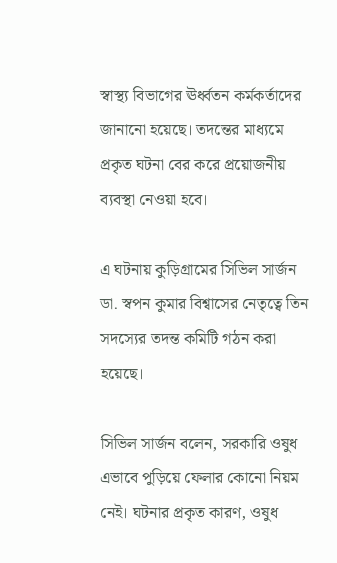স্বাস্থ্য বিভাগের ঊর্ধ্বতন কর্মকর্তাদের জানানো হয়েছে। তদন্তের মাধ্যমে প্রকৃত ঘটনা বের করে প্রয়োজনীয় ব্যবস্থা নেওয়া হবে।

এ ঘটনায় কুড়িগ্রামের সিভিল সার্জন ডা. স্বপন কুমার বিশ্বাসের নেতৃত্বে তিন সদস্যের তদন্ত কমিটি গঠন করা হয়েছে।

সিভিল সার্জন বলেন, সরকারি ওষুধ এভাবে পুড়িয়ে ফেলার কোনো নিয়ম নেই। ঘটনার প্রকৃত কারণ, ওষুধ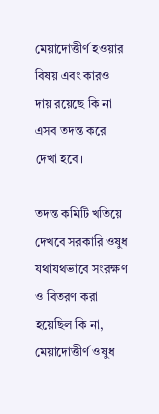মেয়াদোত্তীর্ণ হওয়ার বিষয় এবং কারও দায় রয়েছে কি না এসব তদন্ত করে দেখা হবে।

তদন্ত কমিটি খতিয়ে দেখবে সরকারি ওষুধ যথাযথভাবে সংরক্ষণ ও বিতরণ করা হয়েছিল কি না, মেয়াদোত্তীর্ণ ওষুধ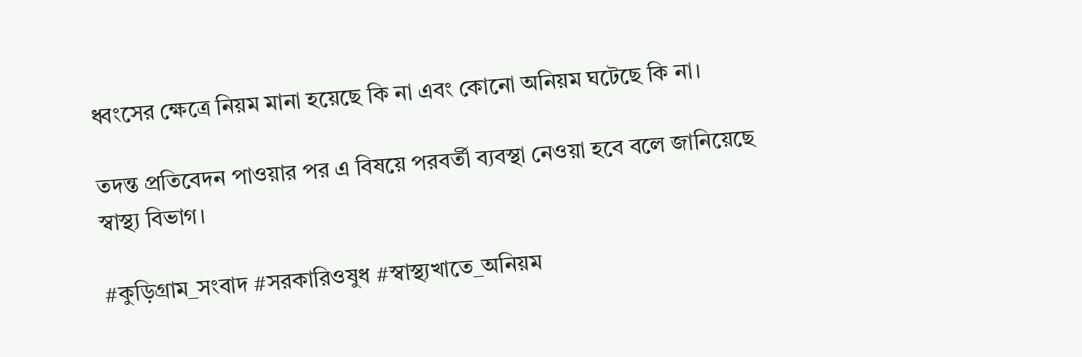ধ্বংসের ক্ষেত্রে নিয়ম মানা হয়েছে কি না এবং কোনো অনিয়ম ঘটেছে কি না।

তদন্ত প্রতিবেদন পাওয়ার পর এ বিষয়ে পরবর্তী ব্যবস্থা নেওয়া হবে বলে জানিয়েছে স্বাস্থ্য বিভাগ।

#কুড়িগ্রাম_সংবাদ #সরকারিওষুধ #স্বাস্থ্যখাতে_অনিয়ম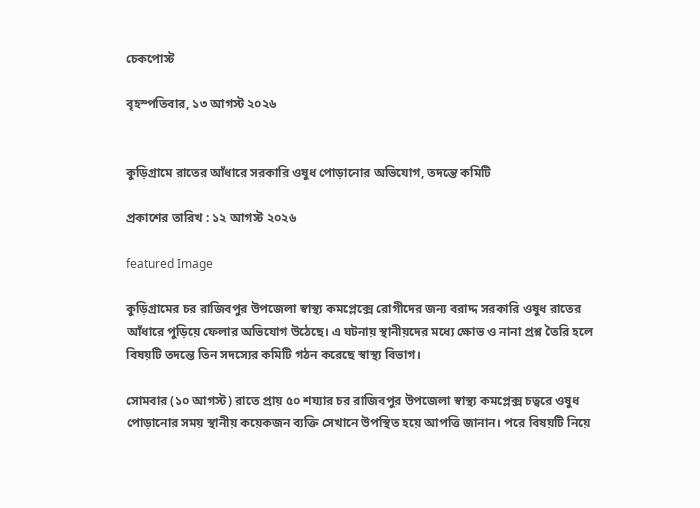চেকপোস্ট

বৃহস্পতিবার, ১৩ আগস্ট ২০২৬


কুড়িগ্রামে রাতের আঁধারে সরকারি ওষুধ পোড়ানোর অভিযোগ, তদন্তে কমিটি

প্রকাশের তারিখ : ১২ আগস্ট ২০২৬

featured Image

কুড়িগ্রামের চর রাজিবপুর উপজেলা স্বাস্থ্য কমপ্লেক্সে রোগীদের জন্য বরাদ্দ সরকারি ওষুধ রাতের আঁধারে পুড়িয়ে ফেলার অভিযোগ উঠেছে। এ ঘটনায় স্থানীয়দের মধ্যে ক্ষোভ ও নানা প্রশ্ন তৈরি হলে বিষয়টি তদন্তে তিন সদস্যের কমিটি গঠন করেছে স্বাস্থ্য বিভাগ।

সোমবার (১০ আগস্ট) রাতে প্রায় ৫০ শয্যার চর রাজিবপুর উপজেলা স্বাস্থ্য কমপ্লেক্স চত্বরে ওষুধ পোড়ানোর সময় স্থানীয় কয়েকজন ব্যক্তি সেখানে উপস্থিত হয়ে আপত্তি জানান। পরে বিষয়টি নিয়ে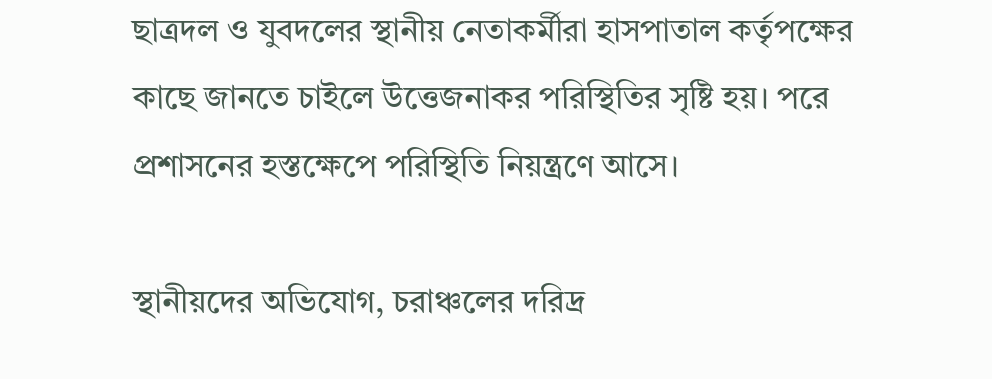ছাত্রদল ও যুবদলের স্থানীয় নেতাকর্মীরা হাসপাতাল কর্তৃপক্ষের কাছে জানতে চাইলে উত্তেজনাকর পরিস্থিতির সৃষ্টি হয়। পরে প্রশাসনের হস্তক্ষেপে পরিস্থিতি নিয়ন্ত্রণে আসে।

স্থানীয়দের অভিযোগ, চরাঞ্চলের দরিদ্র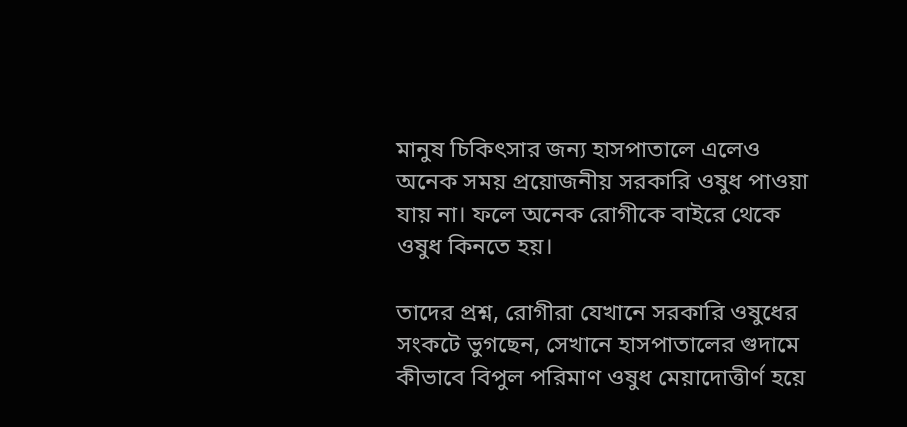মানুষ চিকিৎসার জন্য হাসপাতালে এলেও অনেক সময় প্রয়োজনীয় সরকারি ওষুধ পাওয়া যায় না। ফলে অনেক রোগীকে বাইরে থেকে ওষুধ কিনতে হয়।

তাদের প্রশ্ন, রোগীরা যেখানে সরকারি ওষুধের সংকটে ভুগছেন, সেখানে হাসপাতালের গুদামে কীভাবে বিপুল পরিমাণ ওষুধ মেয়াদোত্তীর্ণ হয়ে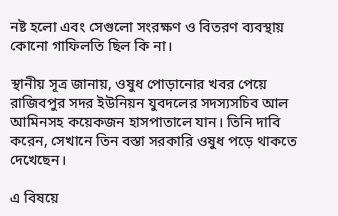নষ্ট হলো এবং সেগুলো সংরক্ষণ ও বিতরণ ব্যবস্থায় কোনো গাফিলতি ছিল কি না।

স্থানীয় সূত্র জানায়, ওষুধ পোড়ানোর খবর পেয়ে রাজিবপুর সদর ইউনিয়ন যুবদলের সদস্যসচিব আল আমিনসহ কয়েকজন হাসপাতালে যান। তিনি দাবি করেন, সেখানে তিন বস্তা সরকারি ওষুধ পড়ে থাকতে দেখেছেন।

এ বিষয়ে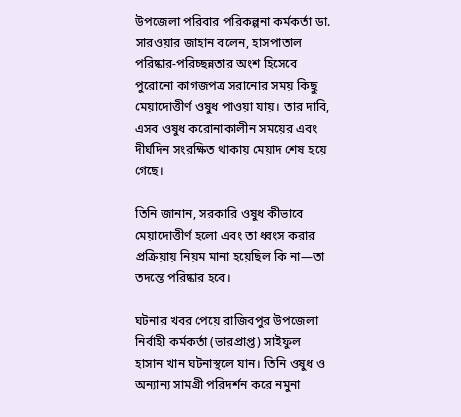উপজেলা পরিবার পরিকল্পনা কর্মকর্তা ডা. সারওয়ার জাহান বলেন, হাসপাতাল পরিষ্কার-পরিচ্ছন্নতার অংশ হিসেবে পুরোনো কাগজপত্র সরানোর সময় কিছু মেয়াদোত্তীর্ণ ওষুধ পাওয়া যায়। তার দাবি, এসব ওষুধ করোনাকালীন সময়ের এবং দীর্ঘদিন সংরক্ষিত থাকায় মেয়াদ শেষ হয়ে গেছে।

তিনি জানান, সরকারি ওষুধ কীভাবে মেয়াদোত্তীর্ণ হলো এবং তা ধ্বংস করার প্রক্রিয়ায় নিয়ম মানা হয়েছিল কি না—তা তদন্তে পরিষ্কার হবে।

ঘটনার খবর পেয়ে রাজিবপুর উপজেলা নির্বাহী কর্মকর্তা (ভারপ্রাপ্ত) সাইফুল হাসান খান ঘটনাস্থলে যান। তিনি ওষুধ ও অন্যান্য সামগ্রী পরিদর্শন করে নমুনা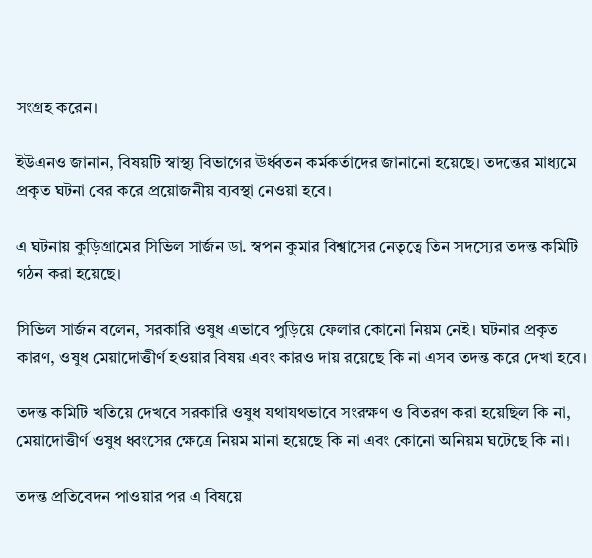সংগ্রহ করেন।

ইউএনও জানান, বিষয়টি স্বাস্থ্য বিভাগের ঊর্ধ্বতন কর্মকর্তাদের জানানো হয়েছে। তদন্তের মাধ্যমে প্রকৃত ঘটনা বের করে প্রয়োজনীয় ব্যবস্থা নেওয়া হবে।

এ ঘটনায় কুড়িগ্রামের সিভিল সার্জন ডা. স্বপন কুমার বিশ্বাসের নেতৃত্বে তিন সদস্যের তদন্ত কমিটি গঠন করা হয়েছে।

সিভিল সার্জন বলেন, সরকারি ওষুধ এভাবে পুড়িয়ে ফেলার কোনো নিয়ম নেই। ঘটনার প্রকৃত কারণ, ওষুধ মেয়াদোত্তীর্ণ হওয়ার বিষয় এবং কারও দায় রয়েছে কি না এসব তদন্ত করে দেখা হবে।

তদন্ত কমিটি খতিয়ে দেখবে সরকারি ওষুধ যথাযথভাবে সংরক্ষণ ও বিতরণ করা হয়েছিল কি না, মেয়াদোত্তীর্ণ ওষুধ ধ্বংসের ক্ষেত্রে নিয়ম মানা হয়েছে কি না এবং কোনো অনিয়ম ঘটেছে কি না।

তদন্ত প্রতিবেদন পাওয়ার পর এ বিষয়ে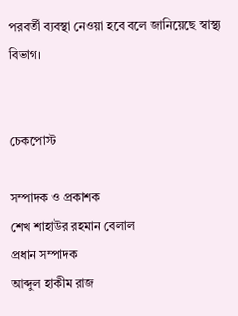পরবর্তী ব্যবস্থা নেওয়া হবে বলে জানিয়েছে স্বাস্থ্য বিভাগ।


চেকপোস্ট

সম্পাদক ও প্রকাশক
শেখ শাহাউর রহমান বেলাল
প্রধান সম্পাদক
আব্দুল হাকীম রাজ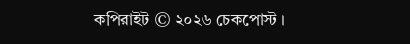কপিরাইট © ২০২৬ চেকপোস্ট ।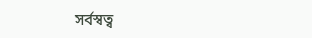সর্বস্বত্ব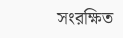সংরক্ষিত